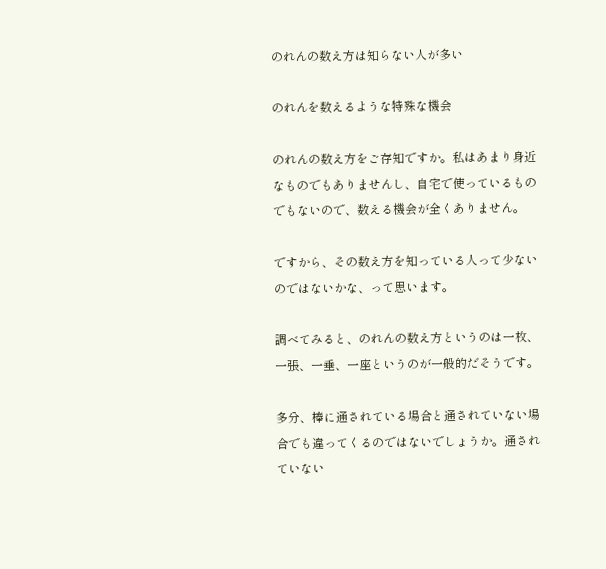のれんの数え方は知らない人が多い

のれんを数えるような特殊な機会

のれんの数え方をご存知ですか。私はあまり身近なものでもありませんし、自宅で使っているものでもないので、数える機会が全くありません。

ですから、その数え方を知っている人って少ないのではないかな、って思います。

調べてみると、のれんの数え方というのは一枚、一張、一垂、一座というのが一般的だそうです。

多分、棒に通されている場合と通されていない場合でも違ってくるのではないでしょうか。通されていない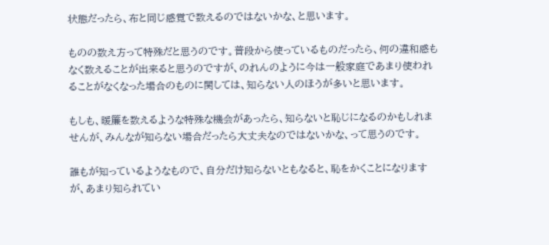状態だったら、布と同じ感覚で数えるのではないかな、と思います。

ものの数え方って特殊だと思うのです。普段から使っているものだったら、何の違和感もなく数えることが出来ると思うのですが、のれんのように今は一般家庭であまり使われることがなくなった場合のものに関しては、知らない人のほうが多いと思います。

もしも、暖簾を数えるような特殊な機会があったら、知らないと恥じになるのかもしれませんが、みんなが知らない場合だったら大丈夫なのではないかな、って思うのです。

誰もが知っているようなもので、自分だけ知らないともなると、恥をかくことになりますが、あまり知られてい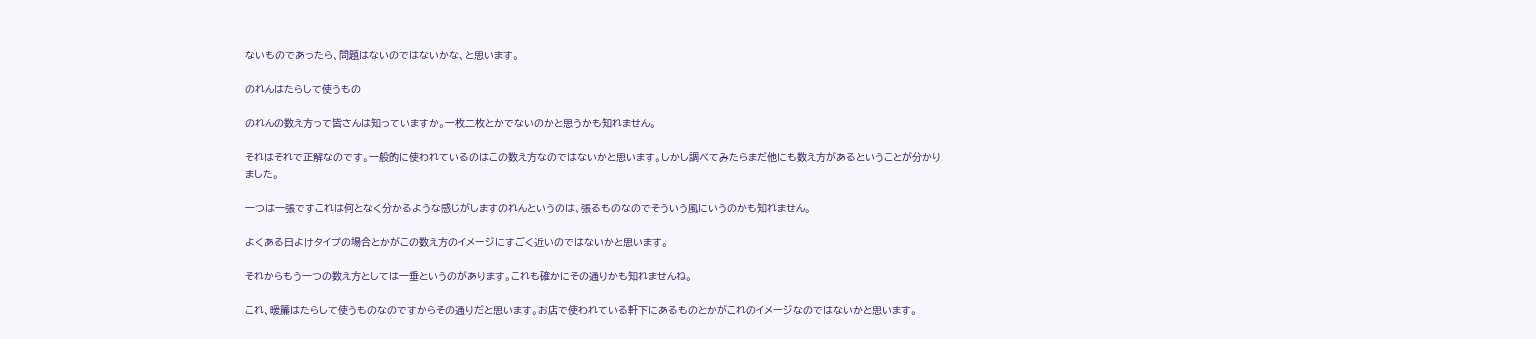ないものであったら、問題はないのではないかな、と思います。

のれんはたらして使うもの

のれんの数え方って皆さんは知っていますか。一枚二枚とかでないのかと思うかも知れません。

それはそれで正解なのです。一般的に使われているのはこの数え方なのではないかと思います。しかし調べてみたらまだ他にも数え方があるということが分かりました。

一つは一張ですこれは何となく分かるような感じがしますのれんというのは、張るものなのでそういう風にいうのかも知れません。

よくある日よけタイプの場合とかがこの数え方のイメージにすごく近いのではないかと思います。

それからもう一つの数え方としては一垂というのがあります。これも確かにその通りかも知れませんね。

これ、暖簾はたらして使うものなのですからその通りだと思います。お店で使われている軒下にあるものとかがこれのイメージなのではないかと思います。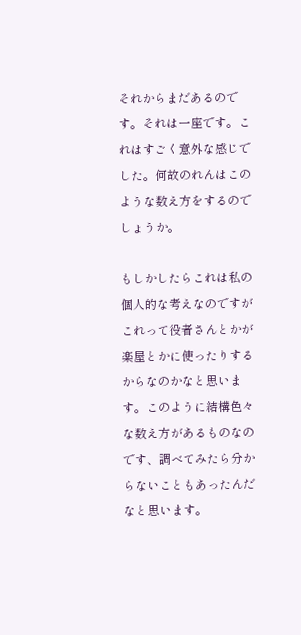それからまだあるのです。それは一座です。これはすごく意外な感じでした。何故のれんはこのような数え方をするのでしょうか。

もしかしたらこれは私の個人的な考えなのですがこれって役者さんとかが楽屋とかに使ったりするからなのかなと思います。このように結構色々な数え方があるものなのです、調べてみたら分からないこともあったんだなと思います。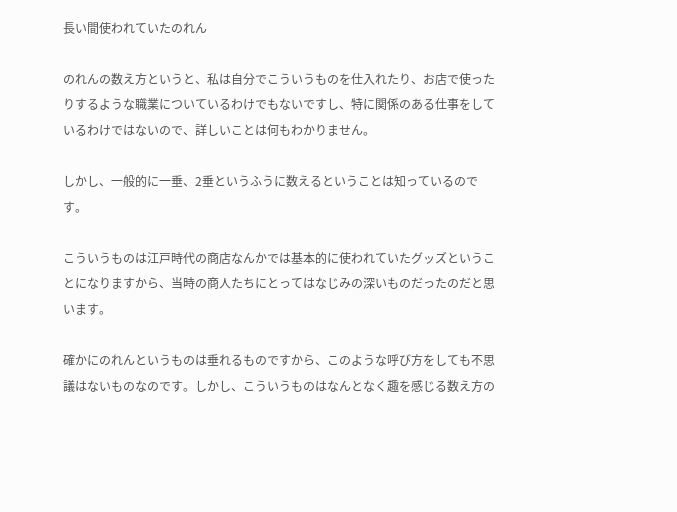長い間使われていたのれん

のれんの数え方というと、私は自分でこういうものを仕入れたり、お店で使ったりするような職業についているわけでもないですし、特に関係のある仕事をしているわけではないので、詳しいことは何もわかりません。

しかし、一般的に一垂、2垂というふうに数えるということは知っているのです。

こういうものは江戸時代の商店なんかでは基本的に使われていたグッズということになりますから、当時の商人たちにとってはなじみの深いものだったのだと思います。

確かにのれんというものは垂れるものですから、このような呼び方をしても不思議はないものなのです。しかし、こういうものはなんとなく趣を感じる数え方の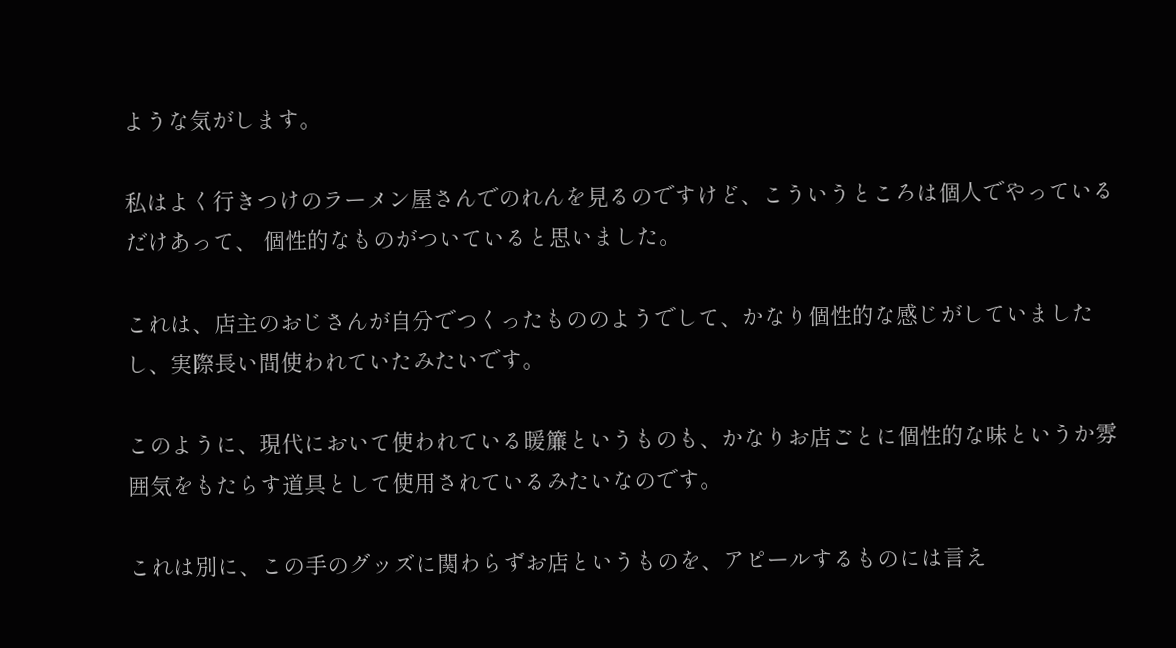ような気がします。

私はよく行きつけのラーメン屋さんでのれんを見るのですけど、こういうところは個人でやっているだけあって、 個性的なものがついていると思いました。

これは、店主のおじさんが自分でつくったもののようでして、かなり個性的な感じがしていましたし、実際長い間使われていたみたいです。

このように、現代において使われている暖簾というものも、かなりお店ごとに個性的な味というか雰囲気をもたらす道具として使用されているみたいなのです。

これは別に、この手のグッズに関わらずお店というものを、アピールするものには言え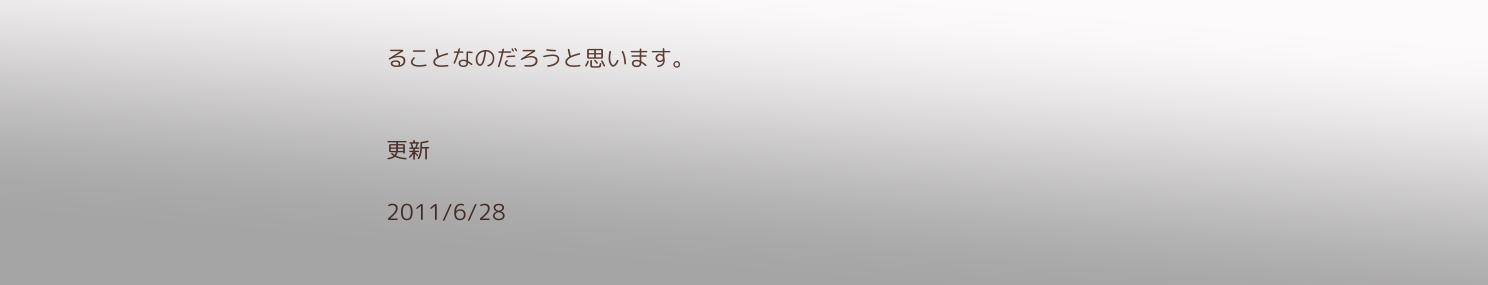ることなのだろうと思います。


更新

2011/6/28